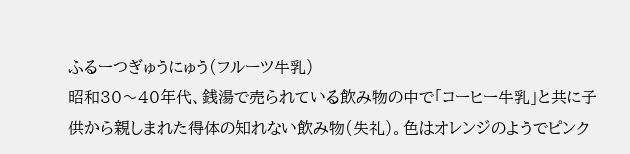ふるーつぎゅうにゅう(フルーツ牛乳)
昭和30〜40年代、銭湯で売られている飲み物の中で「コーヒー牛乳」と共に子供から親しまれた得体の知れない飲み物(失礼)。色はオレンジのようでピンク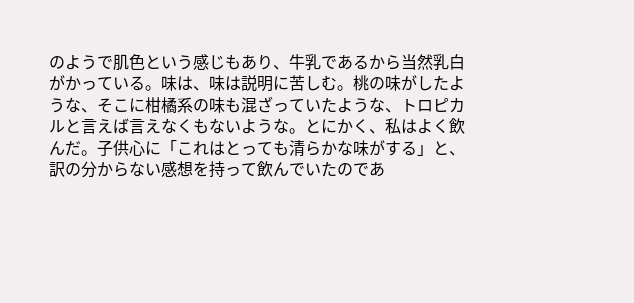のようで肌色という感じもあり、牛乳であるから当然乳白がかっている。味は、味は説明に苦しむ。桃の味がしたような、そこに柑橘系の味も混ざっていたような、トロピカルと言えば言えなくもないような。とにかく、私はよく飲んだ。子供心に「これはとっても清らかな味がする」と、訳の分からない感想を持って飲んでいたのであ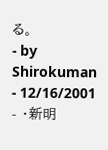る。
- by Shirokuman
- 12/16/2001
- ・新明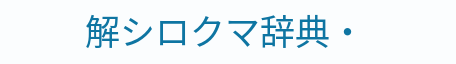解シロクマ辞典・